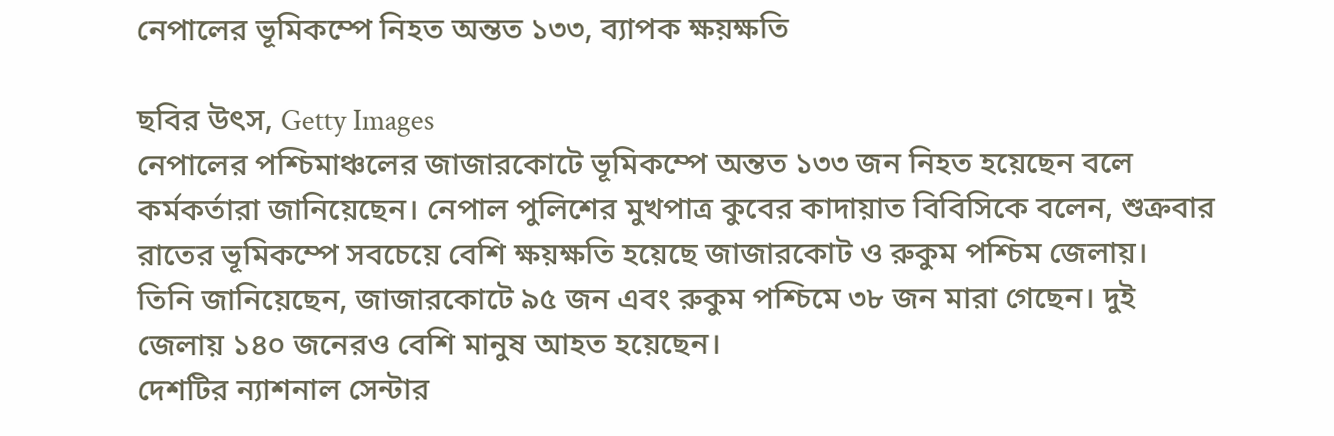নেপালের ভূমিকম্পে নিহত অন্তত ১৩৩, ব্যাপক ক্ষয়ক্ষতি

ছবির উৎস, Getty Images
নেপালের পশ্চিমাঞ্চলের জাজারকোটে ভূমিকম্পে অন্তত ১৩৩ জন নিহত হয়েছেন বলে কর্মকর্তারা জানিয়েছেন। নেপাল পুলিশের মুখপাত্র কুবের কাদায়াত বিবিসিকে বলেন, শুক্রবার রাতের ভূমিকম্পে সবচেয়ে বেশি ক্ষয়ক্ষতি হয়েছে জাজারকোট ও রুকুম পশ্চিম জেলায়।
তিনি জানিয়েছেন, জাজারকোটে ৯৫ জন এবং রুকুম পশ্চিমে ৩৮ জন মারা গেছেন। দুই জেলায় ১৪০ জনেরও বেশি মানুষ আহত হয়েছেন।
দেশটির ন্যাশনাল সেন্টার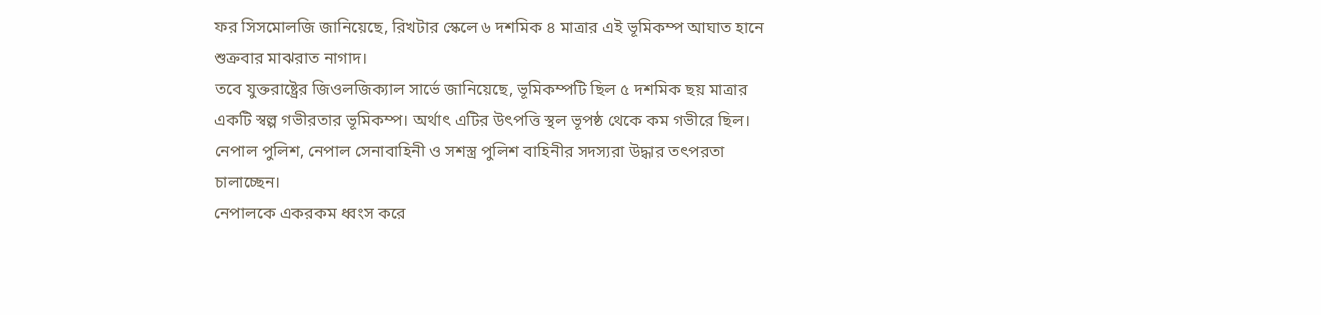ফর সিসমোলজি জানিয়েছে, রিখটার স্কেলে ৬ দশমিক ৪ মাত্রার এই ভূমিকম্প আঘাত হানে শুক্রবার মাঝরাত নাগাদ।
তবে যুক্তরাষ্ট্রের জিওলজিক্যাল সার্ভে জানিয়েছে, ভূমিকম্পটি ছিল ৫ দশমিক ছয় মাত্রার একটি স্বল্প গভীরতার ভূমিকম্প। অর্থাৎ এটির উৎপত্তি স্থল ভূপষ্ঠ থেকে কম গভীরে ছিল।
নেপাল পুলিশ, নেপাল সেনাবাহিনী ও সশস্ত্র পুলিশ বাহিনীর সদস্যরা উদ্ধার তৎপরতা চালাচ্ছেন।
নেপালকে একরকম ধ্বংস করে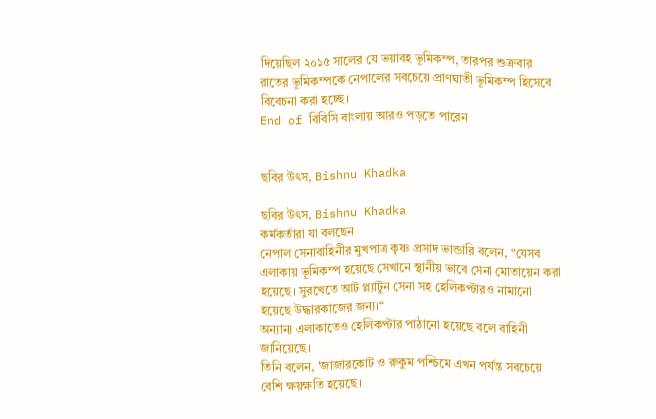দিয়েছিল ২০১৫ সালের যে ভয়াবহ ভূমিকম্প, তারপর শুক্রবার রাতের ভূমিকম্পকে নেপালের সবচেয়ে প্রাণঘাতী ভূমিকম্প হিসেবে বিবেচনা করা হচ্ছে।
End of বিবিসি বাংলায় আরও পড়তে পারেন


ছবির উৎস, Bishnu Khadka

ছবির উৎস, Bishnu Khadka
কর্মকর্তারা যা বলছেন
নেপাল সেনাবাহিনীর মুখপাত্র কৃষ্ণ প্রসাদ ভান্ডারি বলেন, “যেসব এলাকায় ভূমিকম্প হয়েছে সেখানে স্থানীয় ভাবে সেনা মোতায়েন করা হয়েছে। সুরখেতে আট প্ল্যাটুন সেনা সহ হেলিকপ্টারও নামানো হয়েছে উদ্ধারকাজের জন্য।“
অন্যান্য এলাকাতেও হেলিকপ্টার পাঠানো হয়েছে বলে বাহিনী জানিয়েছে।
তিনি বলেন, 'জাজারকোট ও রুকুম পশ্চিমে এখন পর্যন্ত সবচেয়ে বেশি ক্ষয়ক্ষতি হয়েছে।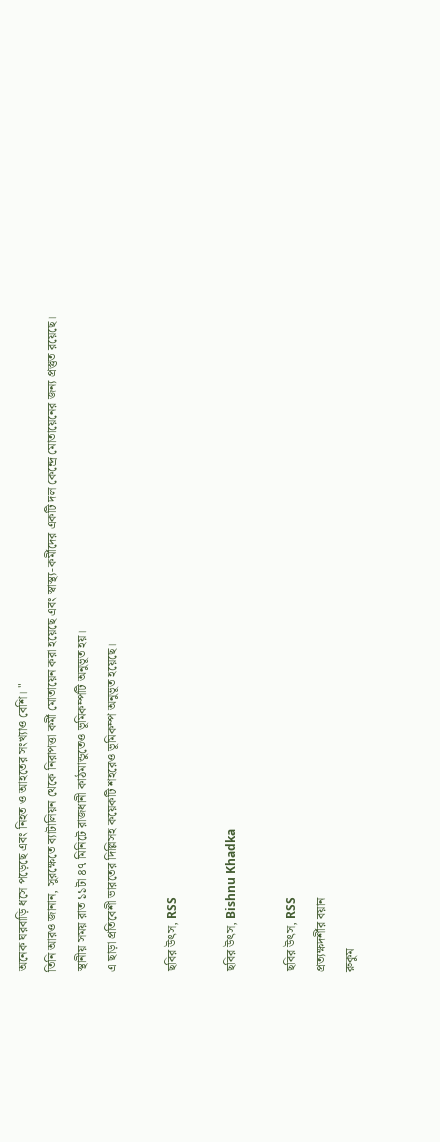অনেক ঘরবাড়ি ধসে পড়েছে এবং নিহত ও আহতের সংখ্যাও বেশি। "
তিনি আরও জানান, সুরক্ষেতে ব্যাটালিয়ন থেকে নিরাপত্তা কর্মী মোতায়েন করা হয়েছে এবং স্বাস্থ্য-কর্মীদের একটি দল কেন্দ্রে মোতায়েনের জন্য প্রস্তুত রয়েছে।
স্থানীয় সময় রাত ১১টা ৪৭ মিনিটে রাজধানী কাঠমান্ডুতেও ভূমিকম্পটি অনুভূত হয়।
এ ছাড়া প্রতিবেশী ভারতের দিল্লিসহ কয়েকটি শহরেও ভূমিকম্প অনুভূত হয়েছে।

ছবির উৎস, RSS

ছবির উৎস, Bishnu Khadka

ছবির উৎস, RSS
প্রত্যক্ষদর্শীর বয়ান
রুকুম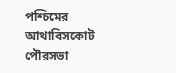পশ্চিমের আথাবিসকোট পৌরসভা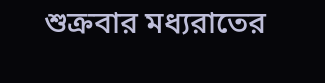শুক্রবার মধ্যরাতের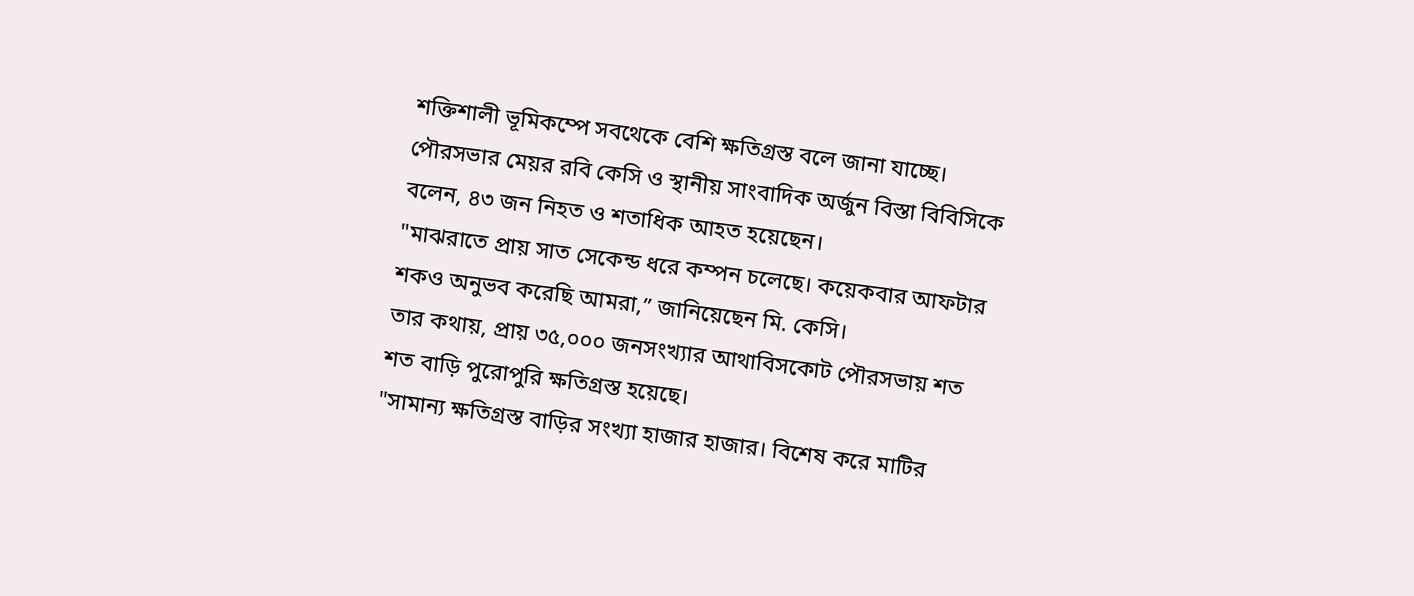শক্তিশালী ভূমিকম্পে সবথেকে বেশি ক্ষতিগ্রস্ত বলে জানা যাচ্ছে।
পৌরসভার মেয়র রবি কেসি ও স্থানীয় সাংবাদিক অর্জুন বিস্তা বিবিসিকে বলেন, ৪৩ জন নিহত ও শতাধিক আহত হয়েছেন।
"মাঝরাতে প্রায় সাত সেকেন্ড ধরে কম্পন চলেছে। কয়েকবার আফটার শকও অনুভব করেছি আমরা,” জানিয়েছেন মি. কেসি।
তার কথায়, প্রায় ৩৫,০০০ জনসংখ্যার আথাবিসকোট পৌরসভায় শত শত বাড়ি পুরোপুরি ক্ষতিগ্রস্ত হয়েছে।
"সামান্য ক্ষতিগ্রস্ত বাড়ির সংখ্যা হাজার হাজার। বিশেষ করে মাটির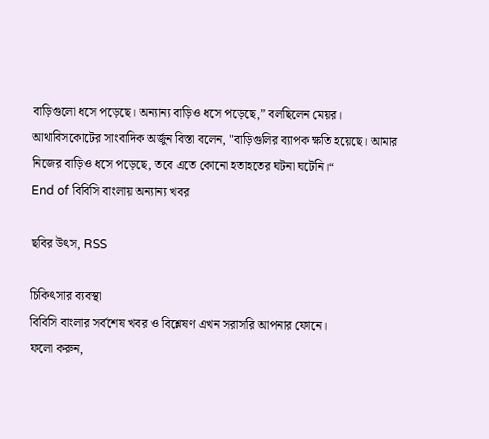বাড়িগুলো ধসে পড়েছে। অন্যান্য বাড়িও ধসে পড়েছে,” বলছিলেন মেয়র।
আথাবিসকোটের সাংবাদিক অর্জুন বিস্তা বলেন, "বাড়িগুলির ব্যাপক ক্ষতি হয়েছে। আমার নিজের বাড়িও ধসে পড়েছে, তবে এতে কোনো হতাহতের ঘটনা ঘটেনি।“
End of বিবিসি বাংলায় অন্যান্য খবর

ছবির উৎস, RSS

চিকিৎসার ব্যবস্থা
বিবিসি বাংলার সর্বশেষ খবর ও বিশ্লেষণ এখন সরাসরি আপনার ফোনে।
ফলো করুন,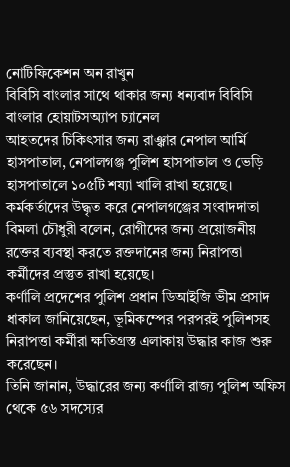নোটিফিকেশন অন রাখুন
বিবিসি বাংলার সাথে থাকার জন্য ধন্যবাদ বিবিসি বাংলার হোয়াটসঅ্যাপ চ্যানেল
আহতদের চিকিৎসার জন্য রাঞ্ঝার নেপাল আর্মি হাসপাতাল, নেপালগঞ্জ পুলিশ হাসপাতাল ও ভেড়ি হাসপাতালে ১০৫টি শয্যা খালি রাখা হয়েছে।
কর্মকর্তাদের উদ্ধৃত করে নেপালগঞ্জের সংবাদদাতা বিমলা চৌধুরী বলেন, রোগীদের জন্য প্রয়োজনীয় রক্তের ব্যবস্থা করতে রক্তদানের জন্য নিরাপত্তা কর্মীদের প্রস্তুত রাখা হয়েছে।
কর্ণালি প্রদেশের পুলিশ প্রধান ডিআইজি ভীম প্রসাদ ধাকাল জানিয়েছেন, ভূমিকম্পের পরপরই পুলিশসহ নিরাপত্তা কর্মীরা ক্ষতিগ্রস্ত এলাকায় উদ্ধার কাজ শুরু করেছেন।
তিনি জানান, উদ্ধারের জন্য কর্ণালি রাজ্য পুলিশ অফিস থেকে ৫৬ সদস্যের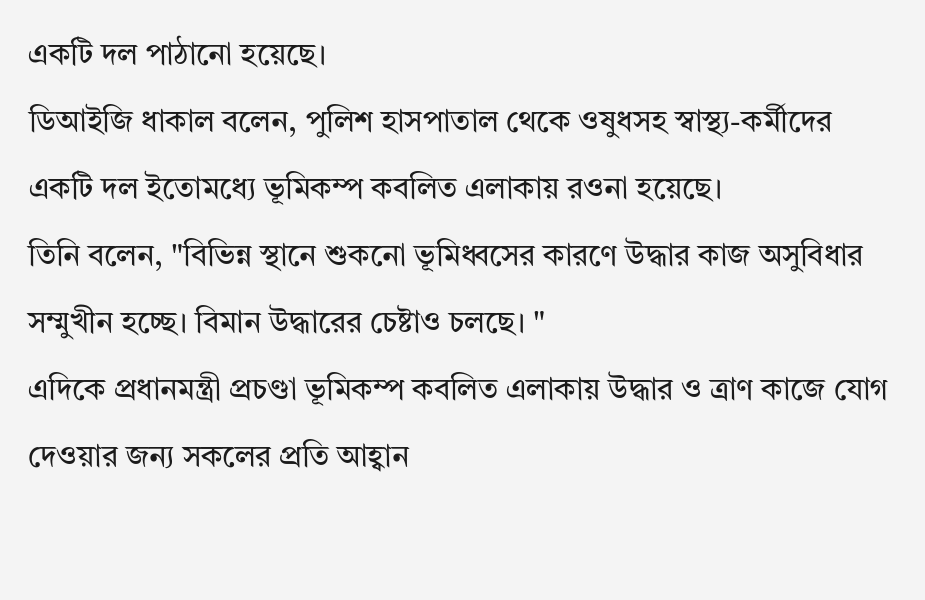একটি দল পাঠানো হয়েছে।
ডিআইজি ধাকাল বলেন, পুলিশ হাসপাতাল থেকে ওষুধসহ স্বাস্থ্য-কর্মীদের একটি দল ইতোমধ্যে ভূমিকম্প কবলিত এলাকায় রওনা হয়েছে।
তিনি বলেন, "বিভিন্ন স্থানে শুকনো ভূমিধ্বসের কারণে উদ্ধার কাজ অসুবিধার সম্মুখীন হচ্ছে। বিমান উদ্ধারের চেষ্টাও চলছে। "
এদিকে প্রধানমন্ত্রী প্রচণ্ডা ভূমিকম্প কবলিত এলাকায় উদ্ধার ও ত্রাণ কাজে যোগ দেওয়ার জন্য সকলের প্রতি আহ্বান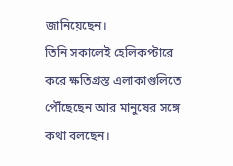জানিয়েছেন।
তিনি সকালেই হেলিকপ্টারে করে ক্ষতিগ্রস্ত এলাকাগুলিতে পৌঁছেছেন আর মানুষের সঙ্গে কথা বলছেন।